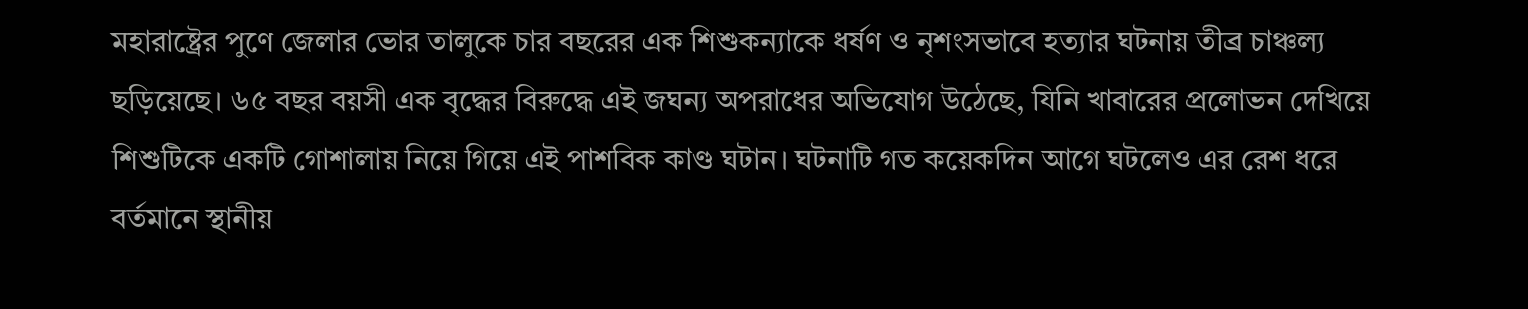মহারাষ্ট্রের পুণে জেলার ভোর তালুকে চার বছরের এক শিশুকন্যাকে ধর্ষণ ও নৃশংসভাবে হত্যার ঘটনায় তীব্র চাঞ্চল্য ছড়িয়েছে। ৬৫ বছর বয়সী এক বৃদ্ধের বিরুদ্ধে এই জঘন্য অপরাধের অভিযোগ উঠেছে, যিনি খাবারের প্রলোভন দেখিয়ে শিশুটিকে একটি গোশালায় নিয়ে গিয়ে এই পাশবিক কাণ্ড ঘটান। ঘটনাটি গত কয়েকদিন আগে ঘটলেও এর রেশ ধরে বর্তমানে স্থানীয়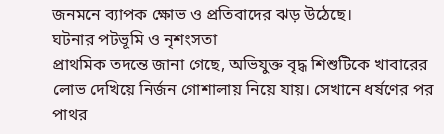জনমনে ব্যাপক ক্ষোভ ও প্রতিবাদের ঝড় উঠেছে।
ঘটনার পটভূমি ও নৃশংসতা
প্রাথমিক তদন্তে জানা গেছে, অভিযুক্ত বৃদ্ধ শিশুটিকে খাবারের লোভ দেখিয়ে নির্জন গোশালায় নিয়ে যায়। সেখানে ধর্ষণের পর পাথর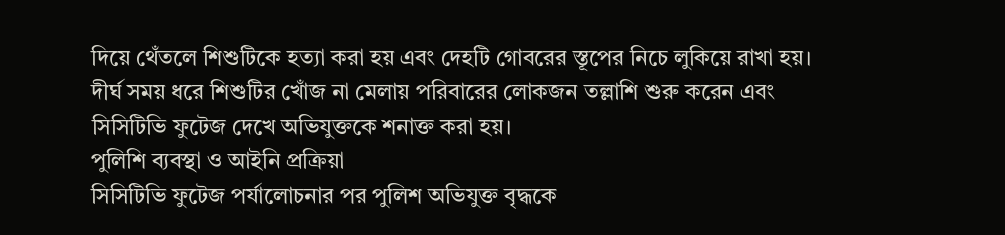দিয়ে থেঁতলে শিশুটিকে হত্যা করা হয় এবং দেহটি গোবরের স্তূপের নিচে লুকিয়ে রাখা হয়। দীর্ঘ সময় ধরে শিশুটির খোঁজ না মেলায় পরিবারের লোকজন তল্লাশি শুরু করেন এবং সিসিটিভি ফুটেজ দেখে অভিযুক্তকে শনাক্ত করা হয়।
পুলিশি ব্যবস্থা ও আইনি প্রক্রিয়া
সিসিটিভি ফুটেজ পর্যালোচনার পর পুলিশ অভিযুক্ত বৃদ্ধকে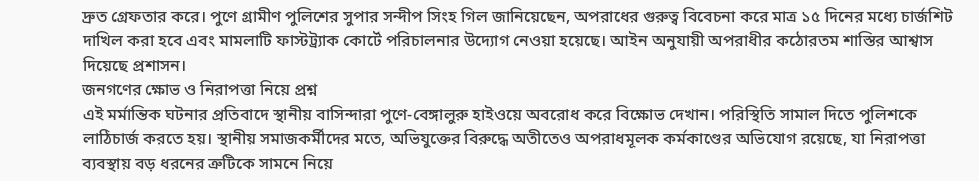দ্রুত গ্রেফতার করে। পুণে গ্রামীণ পুলিশের সুপার সন্দীপ সিংহ গিল জানিয়েছেন, অপরাধের গুরুত্ব বিবেচনা করে মাত্র ১৫ দিনের মধ্যে চার্জশিট দাখিল করা হবে এবং মামলাটি ফাস্টট্র্যাক কোর্টে পরিচালনার উদ্যোগ নেওয়া হয়েছে। আইন অনুযায়ী অপরাধীর কঠোরতম শাস্তির আশ্বাস দিয়েছে প্রশাসন।
জনগণের ক্ষোভ ও নিরাপত্তা নিয়ে প্রশ্ন
এই মর্মান্তিক ঘটনার প্রতিবাদে স্থানীয় বাসিন্দারা পুণে-বেঙ্গালুরু হাইওয়ে অবরোধ করে বিক্ষোভ দেখান। পরিস্থিতি সামাল দিতে পুলিশকে লাঠিচার্জ করতে হয়। স্থানীয় সমাজকর্মীদের মতে, অভিযুক্তের বিরুদ্ধে অতীতেও অপরাধমূলক কর্মকাণ্ডের অভিযোগ রয়েছে, যা নিরাপত্তা ব্যবস্থায় বড় ধরনের ত্রুটিকে সামনে নিয়ে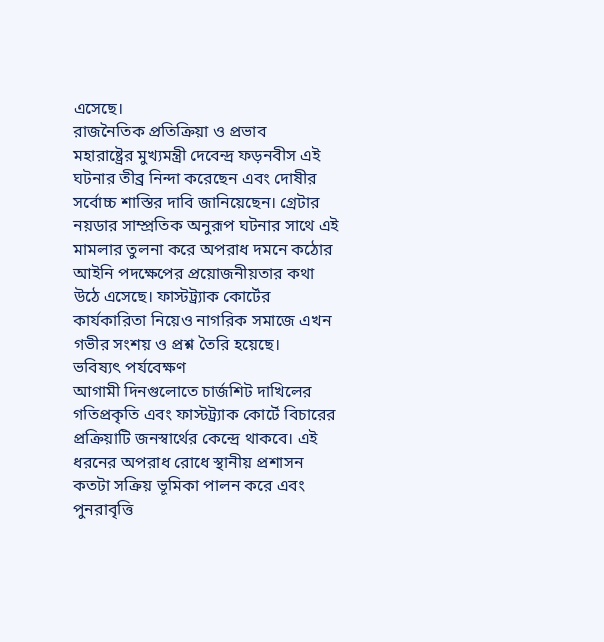এসেছে।
রাজনৈতিক প্রতিক্রিয়া ও প্রভাব
মহারাষ্ট্রের মুখ্যমন্ত্রী দেবেন্দ্র ফড়নবীস এই ঘটনার তীব্র নিন্দা করেছেন এবং দোষীর সর্বোচ্চ শাস্তির দাবি জানিয়েছেন। গ্রেটার নয়ডার সাম্প্রতিক অনুরূপ ঘটনার সাথে এই মামলার তুলনা করে অপরাধ দমনে কঠোর আইনি পদক্ষেপের প্রয়োজনীয়তার কথা উঠে এসেছে। ফাস্টট্র্যাক কোর্টের কার্যকারিতা নিয়েও নাগরিক সমাজে এখন গভীর সংশয় ও প্রশ্ন তৈরি হয়েছে।
ভবিষ্যৎ পর্যবেক্ষণ
আগামী দিনগুলোতে চার্জশিট দাখিলের গতিপ্রকৃতি এবং ফাস্টট্র্যাক কোর্টে বিচারের প্রক্রিয়াটি জনস্বার্থের কেন্দ্রে থাকবে। এই ধরনের অপরাধ রোধে স্থানীয় প্রশাসন কতটা সক্রিয় ভূমিকা পালন করে এবং পুনরাবৃত্তি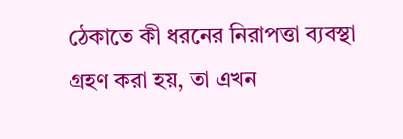ঠেকাতে কী ধরনের নিরাপত্তা ব্যবস্থা গ্রহণ করা হয়, তা এখন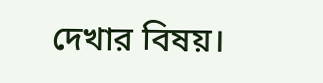দেখার বিষয়।